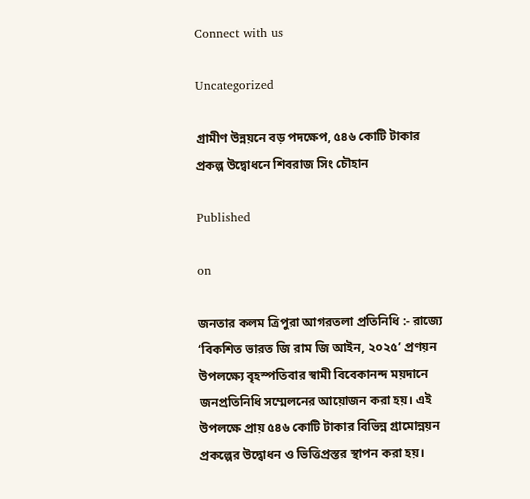Connect with us

Uncategorized

গ্রামীণ উন্নয়নে বড় পদক্ষেপ, ৫৪৬ কোটি টাকার প্রকল্প উদ্বোধনে শিবরাজ সিং চৌহান

Published

on

জনতার কলম ত্রিপুরা আগরতলা প্রতিনিধি :- রাজ্যে ‘বিকশিত ভারত জি রাম জি আইন, ২০২৫’ প্রণয়ন উপলক্ষ্যে বৃহস্পতিবার স্বামী বিবেকানন্দ ময়দানে জনপ্রতিনিধি সম্মেলনের আয়োজন করা হয়। এই উপলক্ষে প্রায় ৫৪৬ কোটি টাকার বিভিন্ন গ্রামোন্নয়ন প্রকল্পের উদ্বোধন ও ভিত্তিপ্রস্তর স্থাপন করা হয়।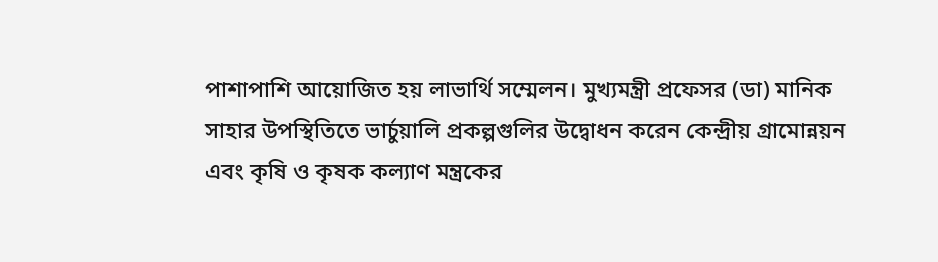পাশাপাশি আয়োজিত হয় লাভার্থি সম্মেলন। মুখ্যমন্ত্রী প্রফেসর (ডা) মানিক সাহার উপস্থিতিতে ভার্চুয়ালি প্রকল্পগুলির উদ্বোধন করেন কেন্দ্রীয় গ্রামোন্নয়ন এবং কৃষি ও কৃষক কল্যাণ মন্ত্রকের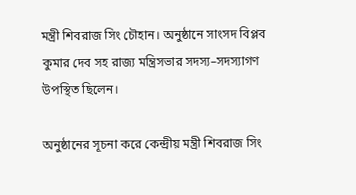মন্ত্রী শিবরাজ সিং চৌহান। অনুষ্ঠানে সাংসদ বিপ্লব কুমার দেব সহ রাজ্য মন্ত্রিসভার সদস্য–সদস্যাগণ উপস্থিত ছিলেন।

অনুষ্ঠানের সূচনা করে কেন্দ্রীয় মন্ত্রী শিবরাজ সিং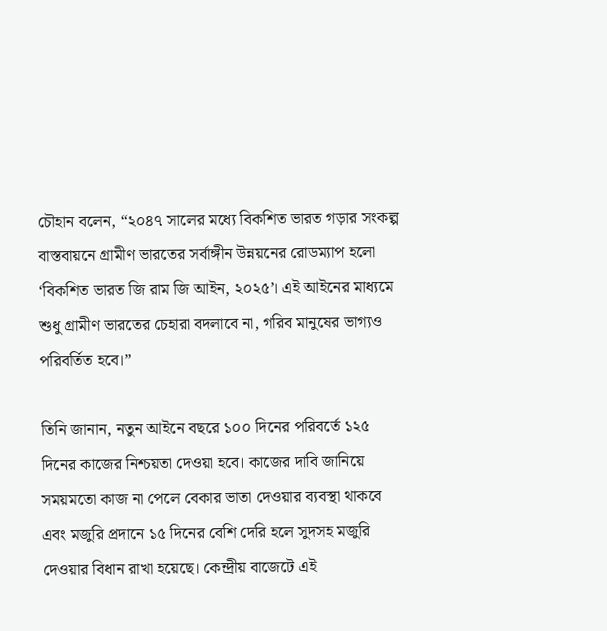চৌহান বলেন, “২০৪৭ সালের মধ্যে বিকশিত ভারত গড়ার সংকল্প বাস্তবায়নে গ্রামীণ ভারতের সর্বাঙ্গীন উন্নয়নের রোডম্যাপ হলো ‘বিকশিত ভারত জি রাম জি আইন, ২০২৫’। এই আইনের মাধ্যমে শুধু গ্রামীণ ভারতের চেহারা বদলাবে না, গরিব মানুষের ভাগ্যও পরিবর্তিত হবে।”

তিনি জানান, নতুন আইনে বছরে ১০০ দিনের পরিবর্তে ১২৫ দিনের কাজের নিশ্চয়তা দেওয়া হবে। কাজের দাবি জানিয়ে সময়মতো কাজ না পেলে বেকার ভাতা দেওয়ার ব্যবস্থা থাকবে এবং মজুরি প্রদানে ১৫ দিনের বেশি দেরি হলে সুদসহ মজুরি দেওয়ার বিধান রাখা হয়েছে। কেন্দ্রীয় বাজেটে এই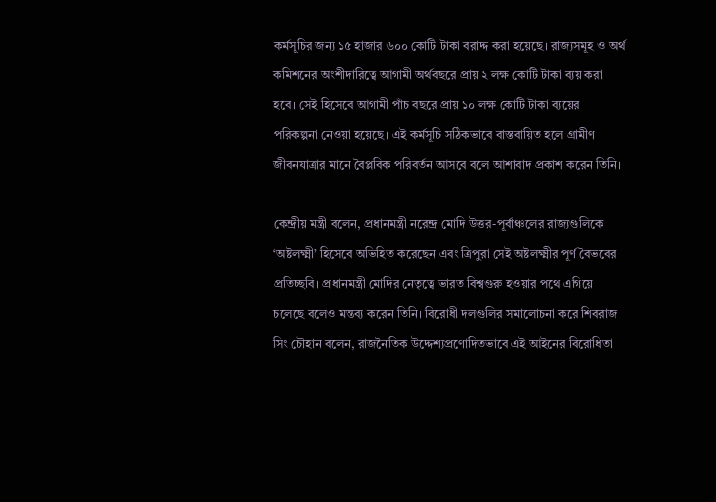কর্মসূচির জন্য ১৫ হাজার ৬০০ কোটি টাকা বরাদ্দ করা হয়েছে। রাজ্যসমূহ ও অর্থ কমিশনের অংশীদারিত্বে আগামী অর্থবছরে প্রায় ২ লক্ষ কোটি টাকা ব্যয় করা হবে। সেই হিসেবে আগামী পাঁচ বছরে প্রায় ১০ লক্ষ কোটি টাকা ব্যয়ের পরিকল্পনা নেওয়া হয়েছে। এই কর্মসূচি সঠিকভাবে বাস্তবায়িত হলে গ্রামীণ জীবনযাত্রার মানে বৈপ্লবিক পরিবর্তন আসবে বলে আশাবাদ প্রকাশ করেন তিনি।

কেন্দ্রীয় মন্ত্রী বলেন, প্রধানমন্ত্রী নরেন্দ্র মোদি উত্তর-পূর্বাঞ্চলের রাজ্যগুলিকে ‘অষ্টলক্ষ্মী’ হিসেবে অভিহিত করেছেন এবং ত্রিপুরা সেই অষ্টলক্ষ্মীর পূর্ণ বৈভবের প্রতিচ্ছবি। প্রধানমন্ত্রী মোদির নেতৃত্বে ভারত বিশ্বগুরু হওয়ার পথে এগিয়ে চলেছে বলেও মন্তব্য করেন তিনি। বিরোধী দলগুলির সমালোচনা করে শিবরাজ সিং চৌহান বলেন, রাজনৈতিক উদ্দেশ্যপ্রণোদিতভাবে এই আইনের বিরোধিতা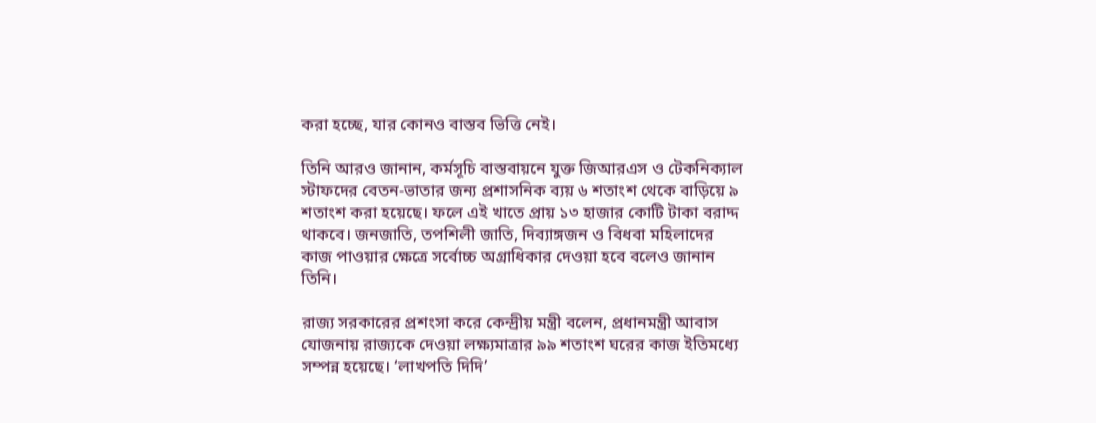করা হচ্ছে, যার কোনও বাস্তব ভিত্তি নেই।

তিনি আরও জানান, কর্মসূচি বাস্তবায়নে যুক্ত জিআরএস ও টেকনিক্যাল স্টাফদের বেতন-ভাতার জন্য প্রশাসনিক ব্যয় ৬ শতাংশ থেকে বাড়িয়ে ৯ শতাংশ করা হয়েছে। ফলে এই খাতে প্রায় ১৩ হাজার কোটি টাকা বরাদ্দ থাকবে। জনজাতি, তপশিলী জাতি, দিব্যাঙ্গজন ও বিধবা মহিলাদের কাজ পাওয়ার ক্ষেত্রে সর্বোচ্চ অগ্রাধিকার দেওয়া হবে বলেও জানান তিনি।

রাজ্য সরকারের প্রশংসা করে কেন্দ্রীয় মন্ত্রী বলেন, প্রধানমন্ত্রী আবাস যোজনায় রাজ্যকে দেওয়া লক্ষ্যমাত্রার ৯৯ শতাংশ ঘরের কাজ ইতিমধ্যে সম্পন্ন হয়েছে। ‘লাখপতি দিদি’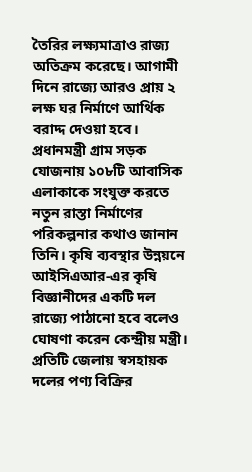তৈরির লক্ষ্যমাত্রাও রাজ্য অতিক্রম করেছে। আগামী দিনে রাজ্যে আরও প্রায় ২ লক্ষ ঘর নির্মাণে আর্থিক বরাদ্দ দেওয়া হবে। প্রধানমন্ত্রী গ্রাম সড়ক যোজনায় ১০৮টি আবাসিক এলাকাকে সংযুক্ত করতে নতুন রাস্তা নির্মাণের পরিকল্পনার কথাও জানান তিনি। কৃষি ব্যবস্থার উন্নয়নে আইসিএআর-এর কৃষি বিজ্ঞানীদের একটি দল রাজ্যে পাঠানো হবে বলেও ঘোষণা করেন কেন্দ্রীয় মন্ত্রী। প্রতিটি জেলায় স্বসহায়ক দলের পণ্য বিক্রির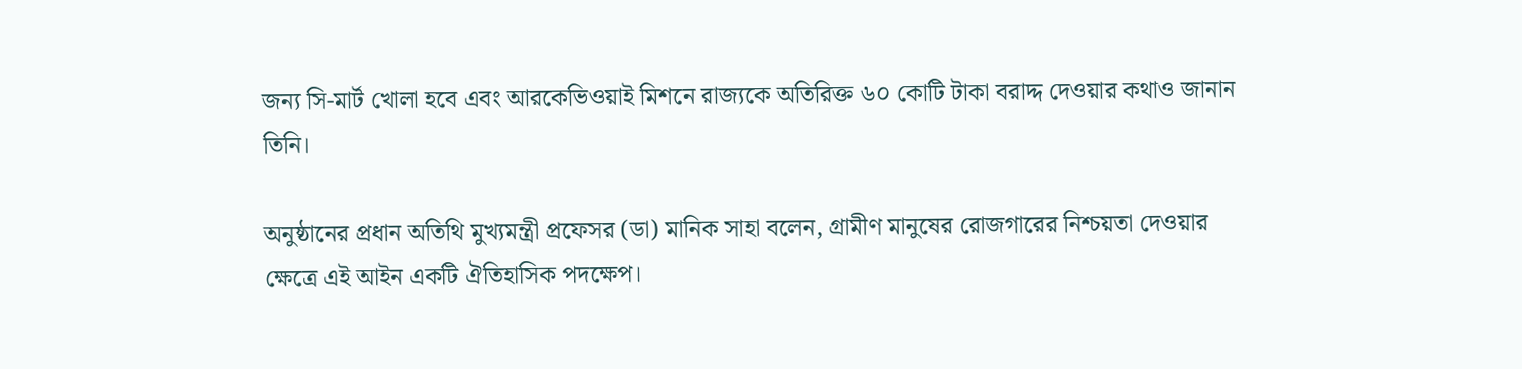জন্য সি-মার্ট খোলা হবে এবং আরকেভিওয়াই মিশনে রাজ্যকে অতিরিক্ত ৬০ কোটি টাকা বরাদ্দ দেওয়ার কথাও জানান তিনি।

অনুষ্ঠানের প্রধান অতিথি মুখ্যমন্ত্রী প্রফেসর (ডা) মানিক সাহা বলেন, গ্রামীণ মানুষের রোজগারের নিশ্চয়তা দেওয়ার ক্ষেত্রে এই আইন একটি ঐতিহাসিক পদক্ষেপ।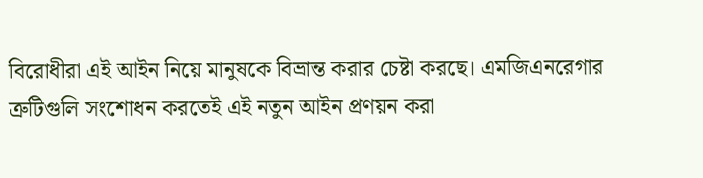বিরোধীরা এই আইন নিয়ে মানুষকে বিভ্রান্ত করার চেষ্টা করছে। এমজিএনরেগার ত্রুটিগুলি সংশোধন করতেই এই নতুন আইন প্রণয়ন করা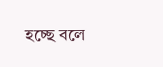হচ্ছে বলে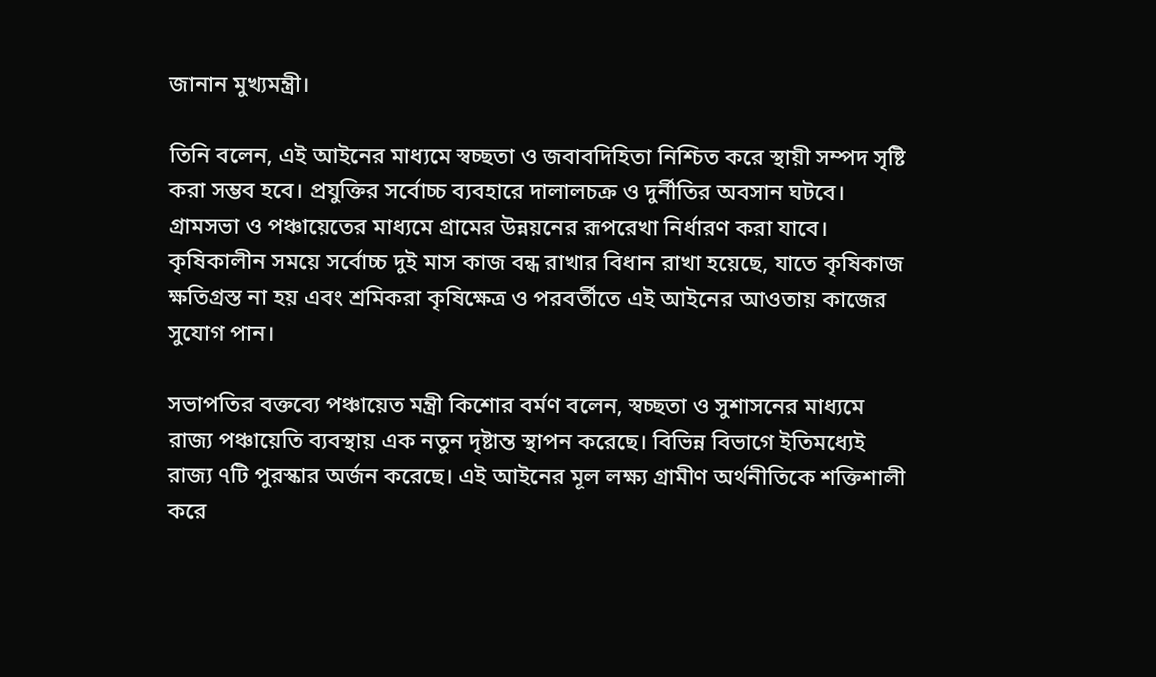জানান মুখ্যমন্ত্রী।

তিনি বলেন, এই আইনের মাধ্যমে স্বচ্ছতা ও জবাবদিহিতা নিশ্চিত করে স্থায়ী সম্পদ সৃষ্টি করা সম্ভব হবে। প্রযুক্তির সর্বোচ্চ ব্যবহারে দালালচক্র ও দুর্নীতির অবসান ঘটবে। গ্রামসভা ও পঞ্চায়েতের মাধ্যমে গ্রামের উন্নয়নের রূপরেখা নির্ধারণ করা যাবে। কৃষিকালীন সময়ে সর্বোচ্চ দুই মাস কাজ বন্ধ রাখার বিধান রাখা হয়েছে, যাতে কৃষিকাজ ক্ষতিগ্রস্ত না হয় এবং শ্রমিকরা কৃষিক্ষেত্র ও পরবর্তীতে এই আইনের আওতায় কাজের সুযোগ পান।

সভাপতির বক্তব্যে পঞ্চায়েত মন্ত্রী কিশোর বর্মণ বলেন, স্বচ্ছতা ও সুশাসনের মাধ্যমে রাজ্য পঞ্চায়েতি ব্যবস্থায় এক নতুন দৃষ্টান্ত স্থাপন করেছে। বিভিন্ন বিভাগে ইতিমধ্যেই রাজ্য ৭টি পুরস্কার অর্জন করেছে। এই আইনের মূল লক্ষ্য গ্রামীণ অর্থনীতিকে শক্তিশালী করে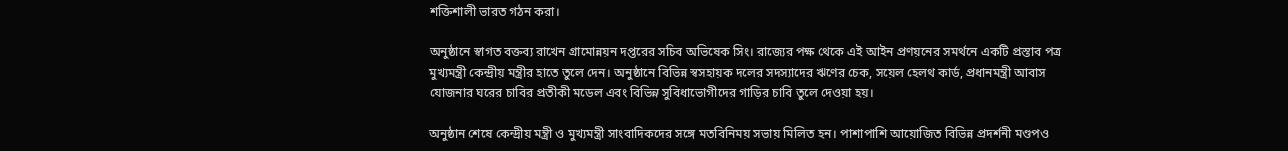শক্তিশালী ভারত গঠন করা।

অনুষ্ঠানে স্বাগত বক্তব্য রাখেন গ্রামোন্নয়ন দপ্তরের সচিব অভিষেক সিং। রাজ্যের পক্ষ থেকে এই আইন প্রণয়নের সমর্থনে একটি প্রস্তাব পত্র মুখ্যমন্ত্রী কেন্দ্রীয় মন্ত্রীর হাতে তুলে দেন। অনুষ্ঠানে বিভিন্ন স্বসহায়ক দলের সদস্যাদের ঋণের চেক, সয়েল হেলথ কার্ড, প্রধানমন্ত্রী আবাস যোজনার ঘরের চাবির প্রতীকী মডেল এবং বিভিন্ন সুবিধাভোগীদের গাড়ির চাবি তুলে দেওয়া হয়।

অনুষ্ঠান শেষে কেন্দ্রীয় মন্ত্রী ও মুখ্যমন্ত্রী সাংবাদিকদের সঙ্গে মতবিনিময় সভায় মিলিত হন। পাশাপাশি আয়োজিত বিভিন্ন প্রদর্শনী মণ্ডপও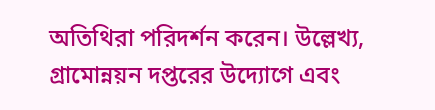অতিথিরা পরিদর্শন করেন। উল্লেখ্য, গ্রামোন্নয়ন দপ্তরের উদ্যোগে এবং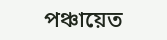পঞ্চায়েত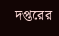দপ্তরের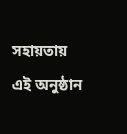সহায়তায় এই অনুষ্ঠান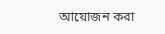আয়োজন করা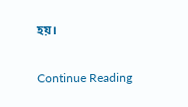হয়।

Continue Reading